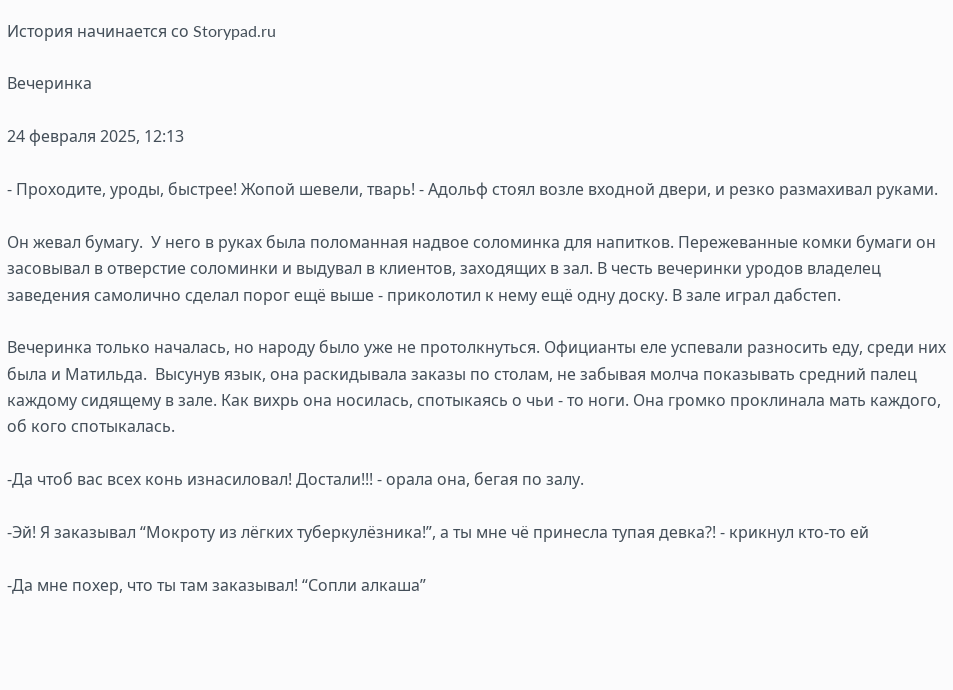История начинается со Storypad.ru

Вечеринка

24 февраля 2025, 12:13

- Проходите, уроды, быстрее! Жопой шевели, тварь! - Адольф стоял возле входной двери, и резко размахивал руками.

Он жевал бумагу.  У него в руках была поломанная надвое соломинка для напитков. Пережеванные комки бумаги он засовывал в отверстие соломинки и выдувал в клиентов, заходящих в зал. В честь вечеринки уродов владелец заведения самолично сделал порог ещё выше - приколотил к нему ещё одну доску. В зале играл дабстеп.

Вечеринка только началась, но народу было уже не протолкнуться. Официанты еле успевали разносить еду, среди них была и Матильда.  Высунув язык, она раскидывала заказы по столам, не забывая молча показывать средний палец каждому сидящему в зале. Как вихрь она носилась, спотыкаясь о чьи - то ноги. Она громко проклинала мать каждого, об кого спотыкалась.

-Да чтоб вас всех конь изнасиловал! Достали!!! - орала она, бегая по залу.

-Эй! Я заказывал “Мокроту из лёгких туберкулёзника!”, а ты мне чё принесла тупая девка?! - крикнул кто-то ей

-Да мне похер, что ты там заказывал! “Сопли алкаша”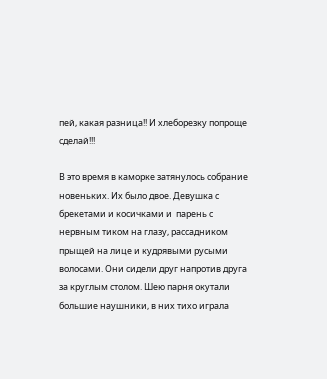пей, какая разница!! И хлеборезку попроще сделай!!!

В это время в каморке затянулось собрание новеньких. Их было двое. Девушка с брекетами и косичками и  парень с нервным тиком на глазу, рассадником прыщей на лице и кудрявыми русыми волосами. Они сидели друг напротив друга за круглым столом. Шею парня окутали большие наушники, в них тихо играла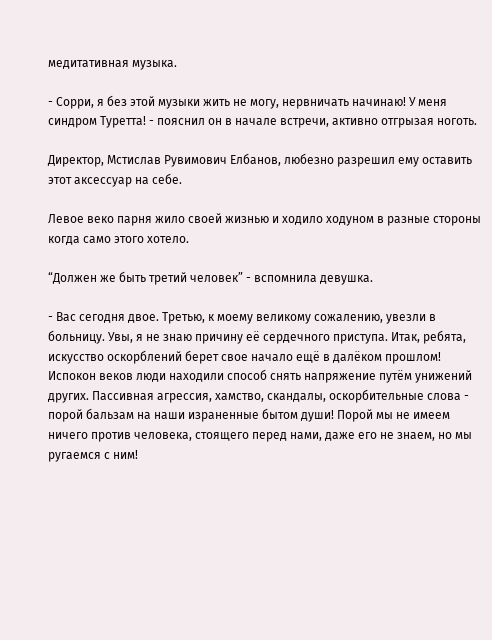медитативная музыка.

- Сорри, я без этой музыки жить не могу, нервничать начинаю! У меня синдром Туретта! - пояснил он в начале встречи, активно отгрызая ноготь.

Директор, Мстислав Рувимович Елбанов, любезно разрешил ему оставить этот аксессуар на себе.

Левое веко парня жило своей жизнью и ходило ходуном в разные стороны когда само этого хотело.

“Должен же быть третий человек” - вспомнила девушка.

- Вас сегодня двое. Третью, к моему великому сожалению, увезли в больницу. Увы, я не знаю причину её сердечного приступа. Итак, ребята, искусство оскорблений берет свое начало ещё в далёком прошлом! Испокон веков люди находили способ снять напряжение путём унижений других. Пассивная агрессия, хамство, скандалы, оскорбительные слова - порой бальзам на наши израненные бытом души! Порой мы не имеем ничего против человека, стоящего перед нами, даже его не знаем, но мы ругаемся с ним!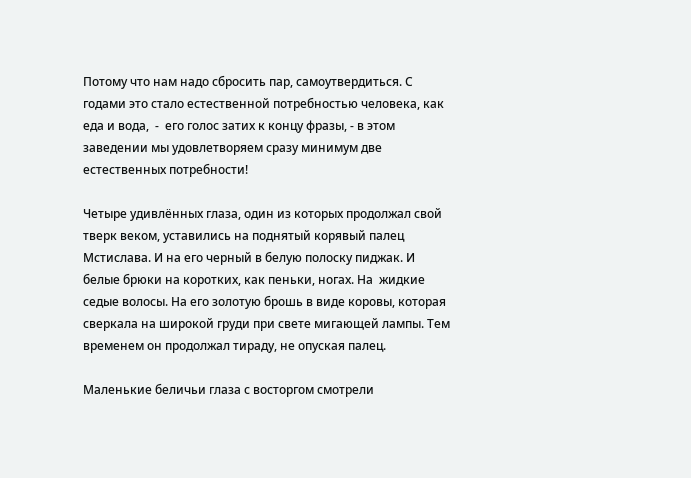Потому что нам надо сбросить пар, самоутвердиться. С годами это стало естественной потребностью человека, как еда и вода,  -  его голос затих к концу фразы, - в этом заведении мы удовлетворяем сразу минимум две естественных потребности!

Четыре удивлённых глаза, один из которых продолжал свой тверк веком, уставились на поднятый корявый палец Мстислава. И на его черный в белую полоску пиджак. И белые брюки на коротких, как пеньки, ногах. На  жидкие седые волосы. На его золотую брошь в виде коровы, которая сверкала на широкой груди при свете мигающей лампы. Тем временем он продолжал тираду, не опуская палец.

Маленькие беличьи глаза с восторгом смотрели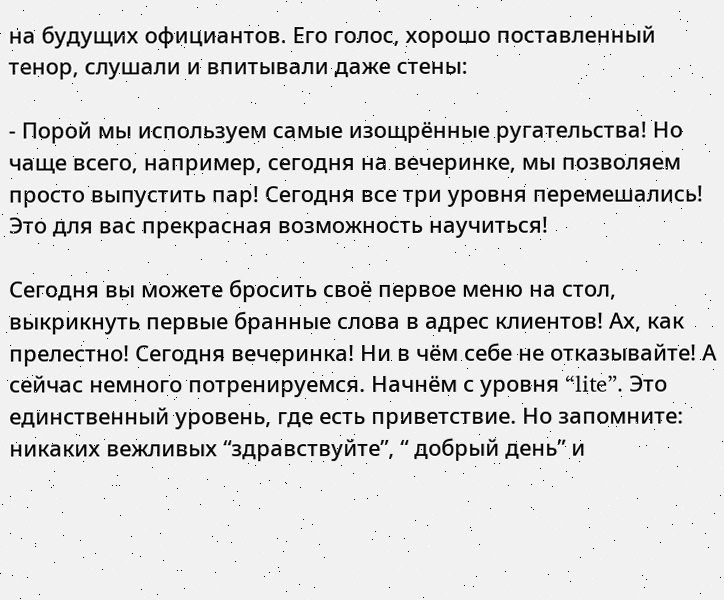на будущих официантов. Его голос, хорошо поставленный тенор, слушали и впитывали даже стены:

- Порой мы используем самые изощрённые ругательства! Но чаще всего, например, сегодня на вечеринке, мы позволяем просто выпустить пар! Сегодня все три уровня перемешались! Это для вас прекрасная возможность научиться!

Сегодня вы можете бросить своё первое меню на стол, выкрикнуть первые бранные слова в адрес клиентов! Ах, как прелестно! Сегодня вечеринка! Ни в чём себе не отказывайте! А сейчас немного потренируемся. Начнём с уровня “lite”. Это единственный уровень, где есть приветствие. Но запомните: никаких вежливых “здравствуйте”, “ добрый день” и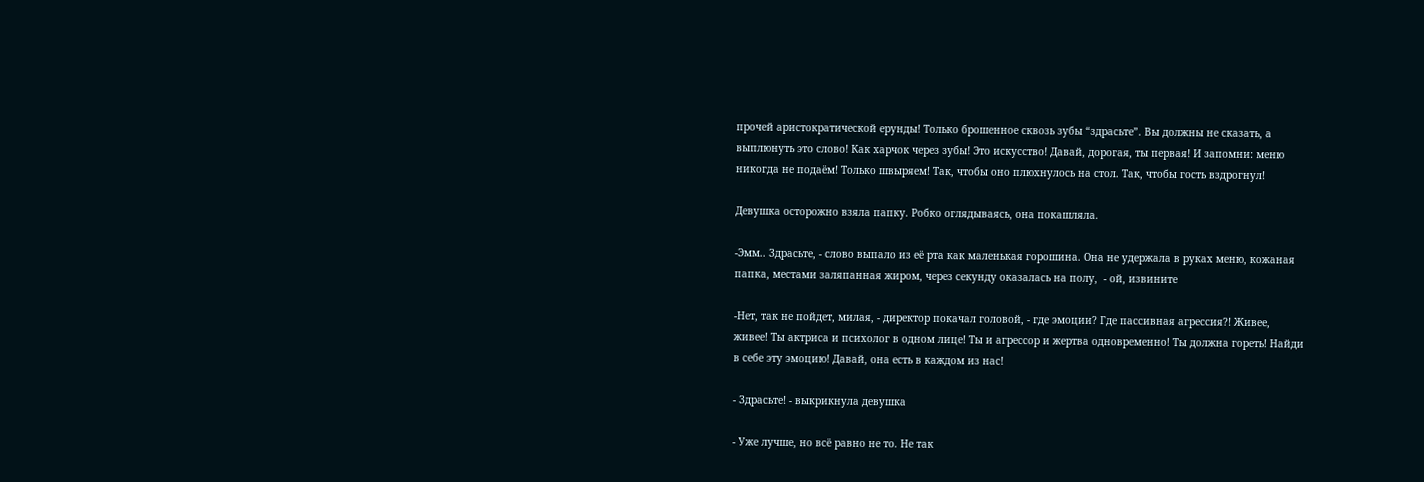прочей аристократической ерунды! Только брошенное сквозь зубы “здрасьте”. Вы должны не сказать, а выплюнуть это слово! Как харчок через зубы! Это искусство! Давай, дорогая, ты первая! И запомни: меню никогда не подаём! Только швыряем! Так, чтобы оно плюхнулось на стол. Так, чтобы гость вздрогнул!

Девушка осторожно взяла папку. Робко оглядываясь, она покашляла.

-Эмм.. Здрасьте, - слово выпало из её рта как маленькая горошина. Она не удержала в руках меню, кожаная папка, местами заляпанная жиром, через секунду оказалась на полу,  - ой, извините

-Нет, так не пойдет, милая, - директор покачал головой, - где эмоции? Где пассивная агрессия?! Живее, живее! Ты актриса и психолог в одном лице! Ты и агрессор и жертва одновременно! Ты должна гореть! Найди в себе эту эмоцию! Давай, она есть в каждом из нас!

- Здрасьте! - выкрикнула девушка

- Уже лучше, но всё равно не то. Не так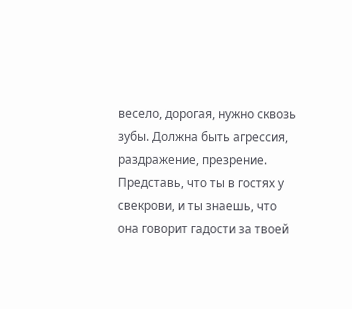весело, дорогая, нужно сквозь зубы. Должна быть агрессия, раздражение, презрение. Представь, что ты в гостях у свекрови, и ты знаешь, что она говорит гадости за твоей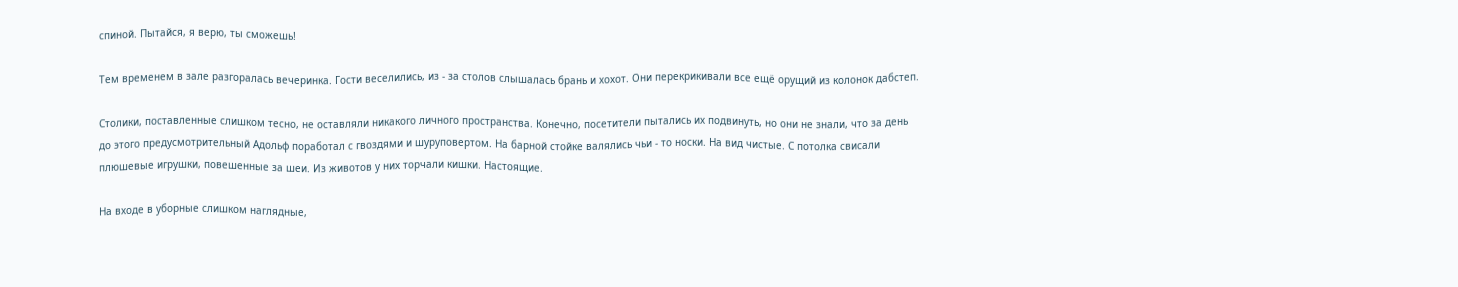спиной. Пытайся, я верю, ты сможешь!

Тем временем в зале разгоралась вечеринка. Гости веселились, из - за столов слышалась брань и хохот. Они перекрикивали все ещё орущий из колонок дабстеп.

Столики, поставленные слишком тесно, не оставляли никакого личного пространства. Конечно, посетители пытались их подвинуть, но они не знали, что за день до этого предусмотрительный Адольф поработал с гвоздями и шуруповертом. На барной стойке валялись чьи - то носки. На вид чистые. С потолка свисали плюшевые игрушки, повешенные за шеи. Из животов у них торчали кишки. Настоящие.

На входе в уборные слишком наглядные,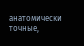анатомически точные,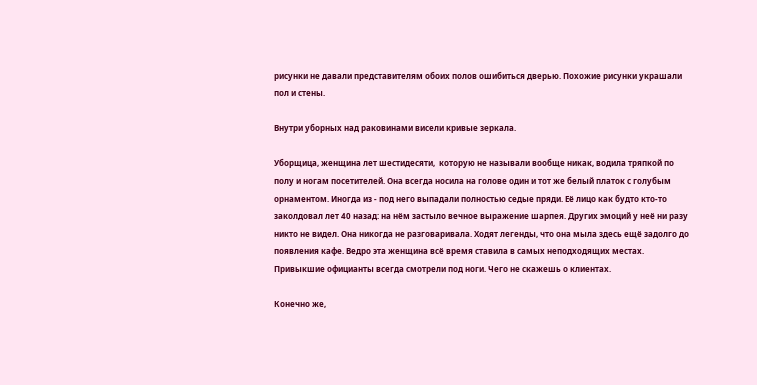рисунки не давали представителям обоих полов ошибиться дверью. Похожие рисунки украшали пол и стены.

Внутри уборных над раковинами висели кривые зеркала.

Уборщица, женщина лет шестидесяти,  которую не называли вообще никак, водила тряпкой по полу и ногам посетителей. Она всегда носила на голове один и тот же белый платок с голубым орнаментом. Иногда из - под него выпадали полностью седые пряди. Её лицо как будто кто-то заколдовал лет 40 назад: на нём застыло вечное выражение шарпея. Других эмоций у неё ни разу никто не видел. Она никогда не разговаривала. Ходят легенды, что она мыла здесь ещё задолго до появления кафе. Ведро эта женщина всё время ставила в самых неподходящих местах. Привыкшие официанты всегда смотрели под ноги. Чего не скажешь о клиентах.

Конечно же,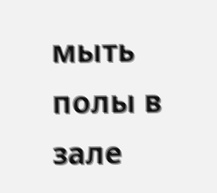мыть полы в зале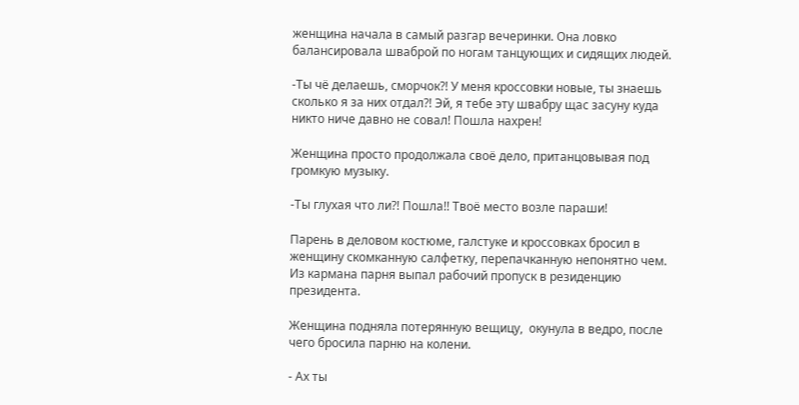женщина начала в самый разгар вечеринки. Она ловко балансировала шваброй по ногам танцующих и сидящих людей.

-Ты чё делаешь, сморчок?! У меня кроссовки новые, ты знаешь сколько я за них отдал?! Эй, я тебе эту швабру щас засуну куда никто ниче давно не совал! Пошла нахрен!

Женщина просто продолжала своё дело, пританцовывая под громкую музыку.

-Ты глухая что ли?! Пошла!! Твоё место возле параши!

Парень в деловом костюме, галстуке и кроссовках бросил в женщину скомканную салфетку, перепачканную непонятно чем. Из кармана парня выпал рабочий пропуск в резиденцию президента.

Женщина подняла потерянную вещицу,  окунула в ведро, после чего бросила парню на колени.

- Ах ты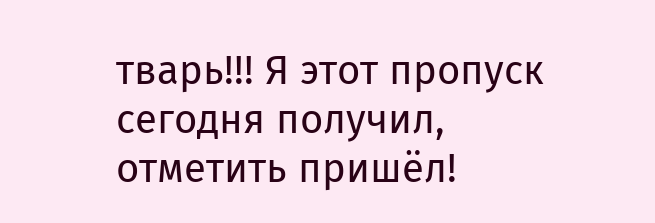тварь!!! Я этот пропуск сегодня получил, отметить пришёл!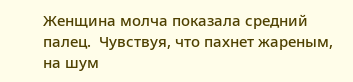Женщина молча показала средний палец.  Чувствуя, что пахнет жареным, на шум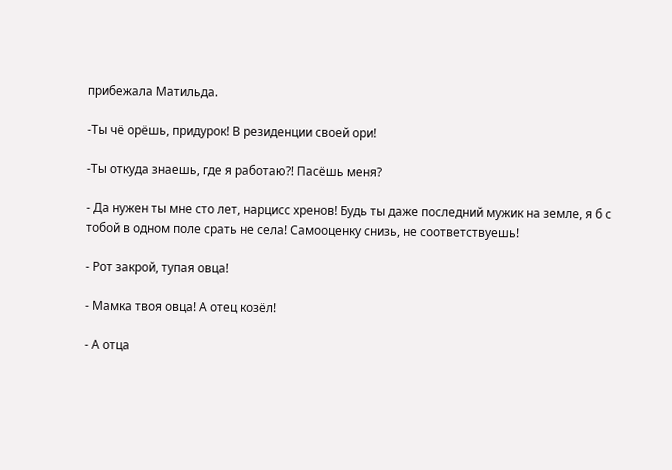прибежала Матильда.

-Ты чё орёшь, придурок! В резиденции своей ори!

-Ты откуда знаешь, где я работаю?! Пасёшь меня?

- Да нужен ты мне сто лет, нарцисс хренов! Будь ты даже последний мужик на земле, я б с тобой в одном поле срать не села! Самооценку снизь, не соответствуешь!

- Рот закрой, тупая овца!

- Мамка твоя овца! А отец козёл!

- А отца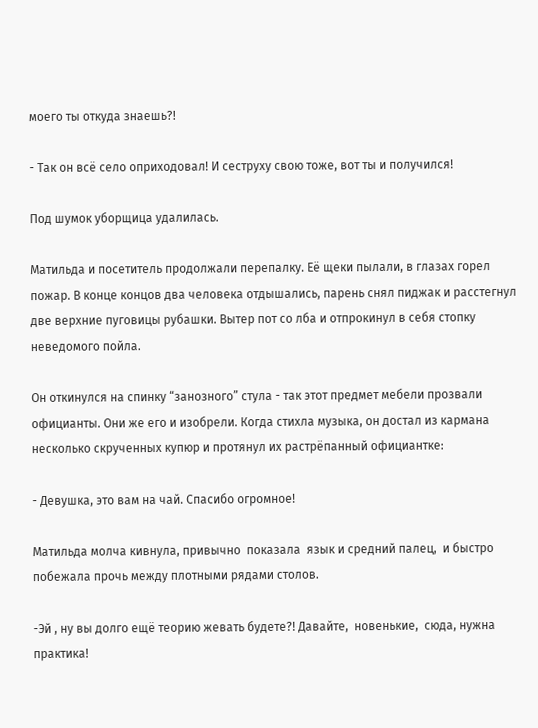моего ты откуда знаешь?!

- Так он всё село оприходовал! И сеструху свою тоже, вот ты и получился!

Под шумок уборщица удалилась.

Матильда и посетитель продолжали перепалку. Её щеки пылали, в глазах горел пожар. В конце концов два человека отдышались, парень снял пиджак и расстегнул две верхние пуговицы рубашки. Вытер пот со лба и отпрокинул в себя стопку неведомого пойла.

Он откинулся на спинку “занозного” стула - так этот предмет мебели прозвали официанты. Они же его и изобрели. Когда стихла музыка, он достал из кармана несколько скрученных купюр и протянул их растрёпанный официантке:

- Девушка, это вам на чай. Спасибо огромное!

Матильда молча кивнула, привычно  показала  язык и средний палец,  и быстро побежала прочь между плотными рядами столов.

-Эй , ну вы долго ещё теорию жевать будете?! Давайте,  новенькие,  сюда, нужна практика!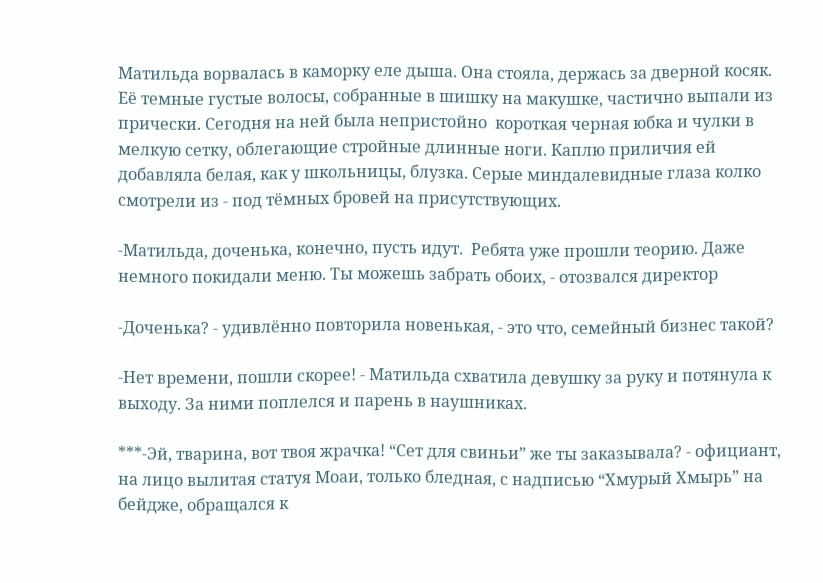Матильда ворвалась в каморку еле дыша. Она стояла, держась за дверной косяк.  Её темные густые волосы, собранные в шишку на макушке, частично выпали из прически. Сегодня на ней была непристойно  короткая черная юбка и чулки в мелкую сетку, облегающие стройные длинные ноги. Каплю приличия ей добавляла белая, как у школьницы, блузка. Серые миндалевидные глаза колко смотрели из - под тёмных бровей на присутствующих.

-Матильда, доченька, конечно, пусть идут.  Ребята уже прошли теорию. Даже немного покидали меню. Ты можешь забрать обоих, - отозвался директор

-Доченька? - удивлённо повторила новенькая, - это что, семейный бизнес такой?

-Нет времени, пошли скорее! - Матильда схватила девушку за руку и потянула к выходу. За ними поплелся и парень в наушниках.

***-Эй, тварина, вот твоя жрачка! “Сет для свиньи” же ты заказывала? - официант, на лицо вылитая статуя Моаи, только бледная, с надписью “Хмурый Хмырь” на бейдже, обращался к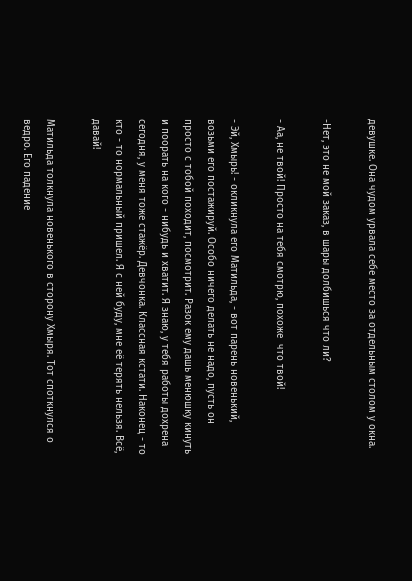девушке. Она чудом урвала себе место за отдельным столом у окна.

-Нет, это не мой заказ, в шары долбишься что ли?

- Аа, не твой! Просто на тебя смотрю, похоже  что твой!

- Эй, Хмырь! - окликнула его Матильда, - вот парень новенький, возьми его постажируй. Особо ничего делать не надо, пусть он просто с тобой походит, посмотрит. Разок ему дашь менюшку кинуть и поорать на кого - нибудь и хватит. Я знаю, у тебя работы дохрена сегодня, у меня тоже стажёр. Девчонка. Классная кстати. Наконец - то кто - то нормальный пришел. Я с ней буду, мне её терять нельзя. Всё, давай!

Матильда толкнула новенького в сторону Хмыря. Тот споткнулся о ведро. Его падение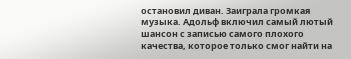остановил диван. Заиграла громкая музыка. Адольф включил самый лютый шансон с записью самого плохого качества, которое только смог найти на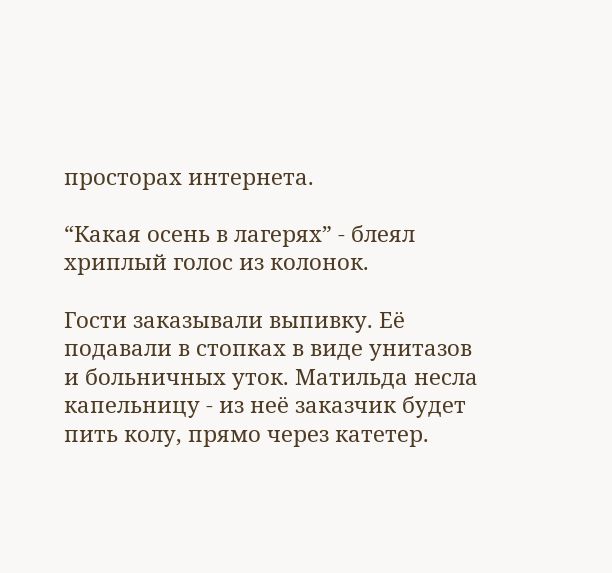просторах интернета.

“Какая осень в лагерях” - блеял хриплый голос из колонок.

Гости заказывали выпивку. Её подавали в стопках в виде унитазов и больничных уток. Матильда несла капельницу - из неё заказчик будет пить колу, прямо через катетер.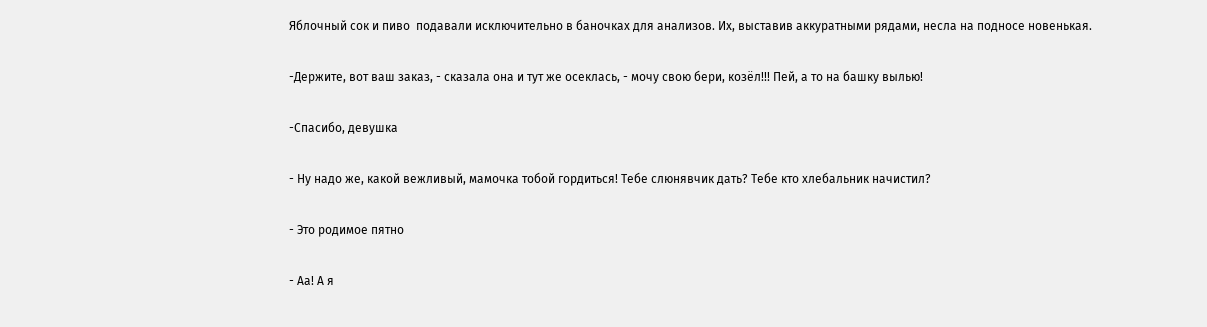Яблочный сок и пиво  подавали исключительно в баночках для анализов. Их, выставив аккуратными рядами, несла на подносе новенькая.

-Держите, вот ваш заказ, - сказала она и тут же осеклась, - мочу свою бери, козёл!!! Пей, а то на башку вылью!

-Спасибо, девушка

- Ну надо же, какой вежливый, мамочка тобой гордиться! Тебе слюнявчик дать? Тебе кто хлебальник начистил?

- Это родимое пятно

- Аа! А я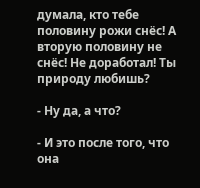думала, кто тебе половину рожи снёс! А вторую половину не снёс! Не доработал! Ты природу любишь?

- Ну да, а что?

- И это после того, что она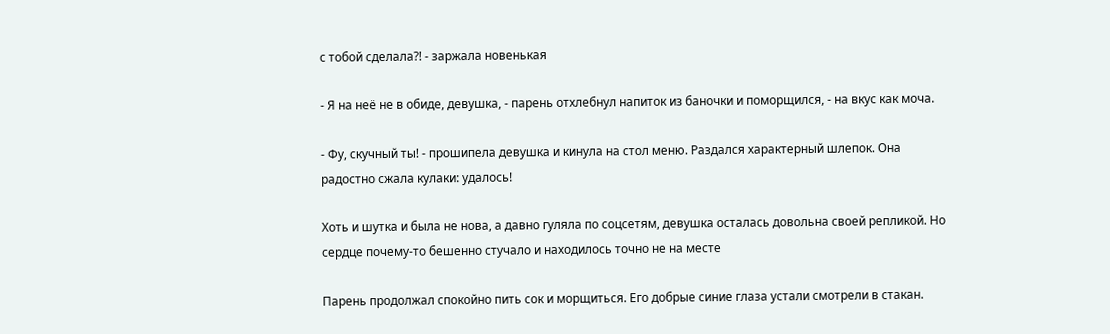с тобой сделала?! - заржала новенькая

- Я на неё не в обиде, девушка, - парень отхлебнул напиток из баночки и поморщился, - на вкус как моча.

- Фу, скучный ты! - прошипела девушка и кинула на стол меню. Раздался характерный шлепок. Она радостно сжала кулаки: удалось!

Хоть и шутка и была не нова, а давно гуляла по соцсетям, девушка осталась довольна своей репликой. Но сердце почему-то бешенно стучало и находилось точно не на месте

Парень продолжал спокойно пить сок и морщиться. Его добрые синие глаза устали смотрели в стакан.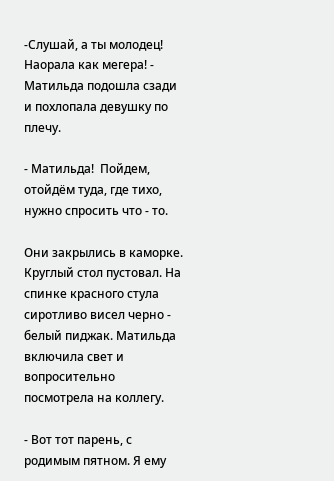-Слушай, а ты молодец! Наорала как мегера! - Матильда подошла сзади и похлопала девушку по плечу.

- Матильда!  Пойдем, отойдём туда, где тихо, нужно спросить что - то.

Они закрылись в каморке. Круглый стол пустовал. На спинке красного стула сиротливо висел черно - белый пиджак. Матильда включила свет и вопросительно посмотрела на коллегу.

- Вот тот парень, с родимым пятном. Я ему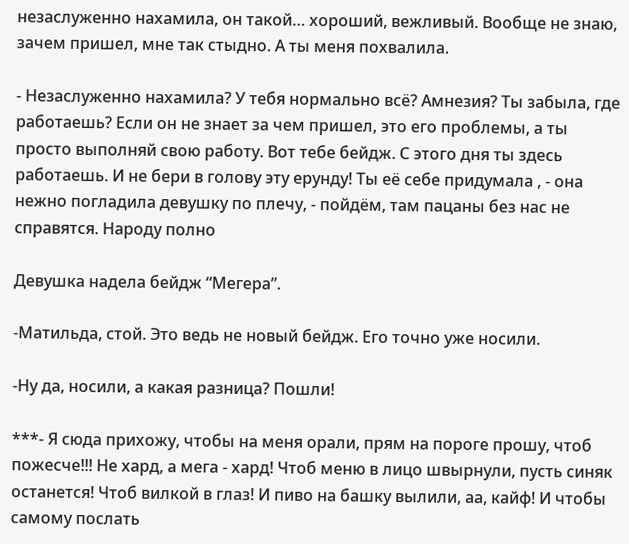незаслуженно нахамила, он такой… хороший, вежливый. Вообще не знаю, зачем пришел, мне так стыдно. А ты меня похвалила.

- Незаслуженно нахамила? У тебя нормально всё? Амнезия? Ты забыла, где работаешь? Если он не знает за чем пришел, это его проблемы, а ты просто выполняй свою работу. Вот тебе бейдж. С этого дня ты здесь работаешь. И не бери в голову эту ерунду! Ты её себе придумала , - она нежно погладила девушку по плечу, - пойдём, там пацаны без нас не справятся. Народу полно

Девушка надела бейдж “Мегера”.

-Матильда, стой. Это ведь не новый бейдж. Его точно уже носили.

-Ну да, носили, а какая разница? Пошли!

***- Я сюда прихожу, чтобы на меня орали, прям на пороге прошу, чтоб пожесче!!! Не хард, а мега - хард! Чтоб меню в лицо швырнули, пусть синяк останется! Чтоб вилкой в глаз! И пиво на башку вылили, аа, кайф! И чтобы самому послать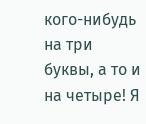кого-нибудь на три буквы, а то и на четыре! Я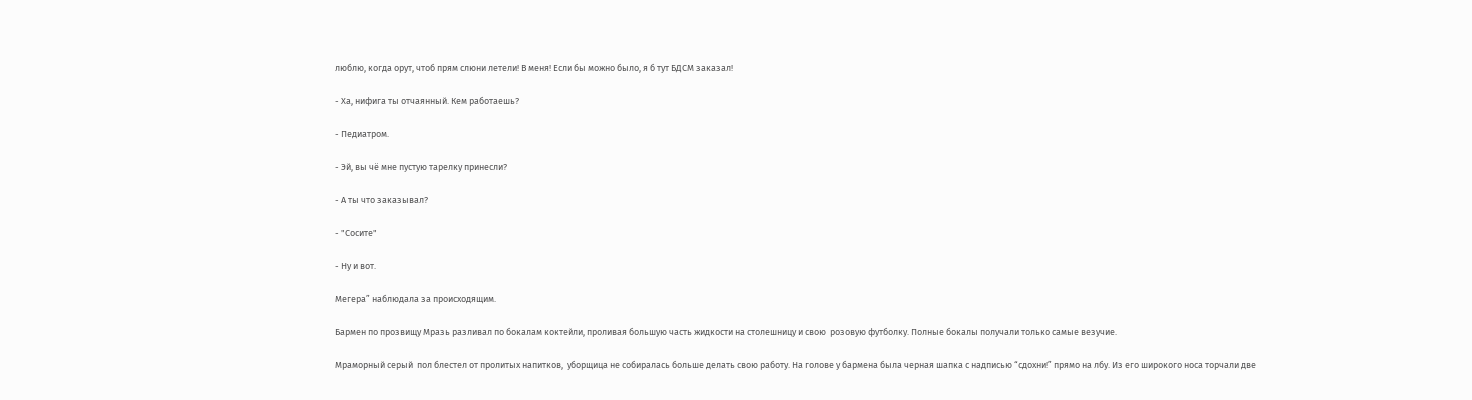люблю, когда орут, чтоб прям слюни летели! В меня! Если бы можно было, я б тут БДСМ заказал!

- Ха, нифига ты отчаянный. Кем работаешь?

- Педиатром.

- Эй, вы чё мне пустую тарелку принесли?

- А ты что заказывал?

- "Сосите"

- Ну и вот.

Мегера” наблюдала за происходящим.

Бармен по прозвищу Мразь разливал по бокалам коктейли, проливая большую часть жидкости на столешницу и свою  розовую футболку. Полные бокалы получали только самые везучие.

Мраморный серый  пол блестел от пролитых напитков,  уборщица не собиралась больше делать свою работу. На голове у бармена была черная шапка с надписью “сдохни!” прямо на лбу. Из его широкого носа торчали две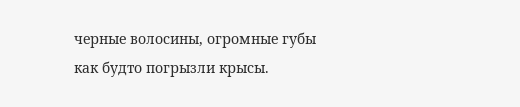черные волосины, огромные губы как будто погрызли крысы.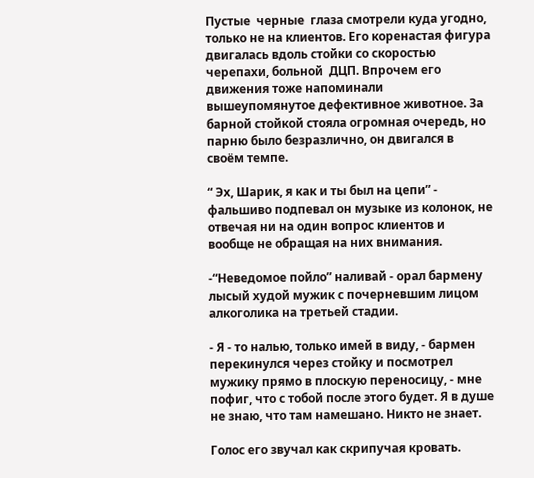Пустые  черные  глаза смотрели куда угодно, только не на клиентов. Его коренастая фигура двигалась вдоль стойки со скоростью черепахи, больной  ДЦП. Впрочем его движения тоже напоминали вышеупомянутое дефективное животное. За барной стойкой стояла огромная очередь, но парню было безразлично, он двигался в своём темпе.

“ Эх, Шарик, я как и ты был на цепи” - фальшиво подпевал он музыке из колонок, не отвечая ни на один вопрос клиентов и вообще не обращая на них внимания.

-“Неведомое пойло” наливай - орал бармену лысый худой мужик с почерневшим лицом алкоголика на третьей стадии.

- Я - то налью, только имей в виду, - бармен перекинулся через стойку и посмотрел мужику прямо в плоскую переносицу, - мне пофиг, что с тобой после этого будет. Я в душе не знаю, что там намешано. Никто не знает.

Голос его звучал как скрипучая кровать.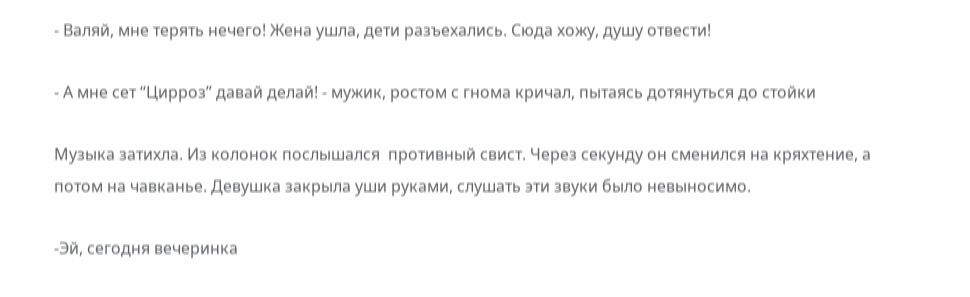- Валяй, мне терять нечего! Жена ушла, дети разъехались. Сюда хожу, душу отвести!

- А мне сет “Цирроз” давай делай! - мужик, ростом с гнома кричал, пытаясь дотянуться до стойки

Музыка затихла. Из колонок послышался  противный свист. Через секунду он сменился на кряхтение, а потом на чавканье. Девушка закрыла уши руками, слушать эти звуки было невыносимо.

-Эй, сегодня вечеринка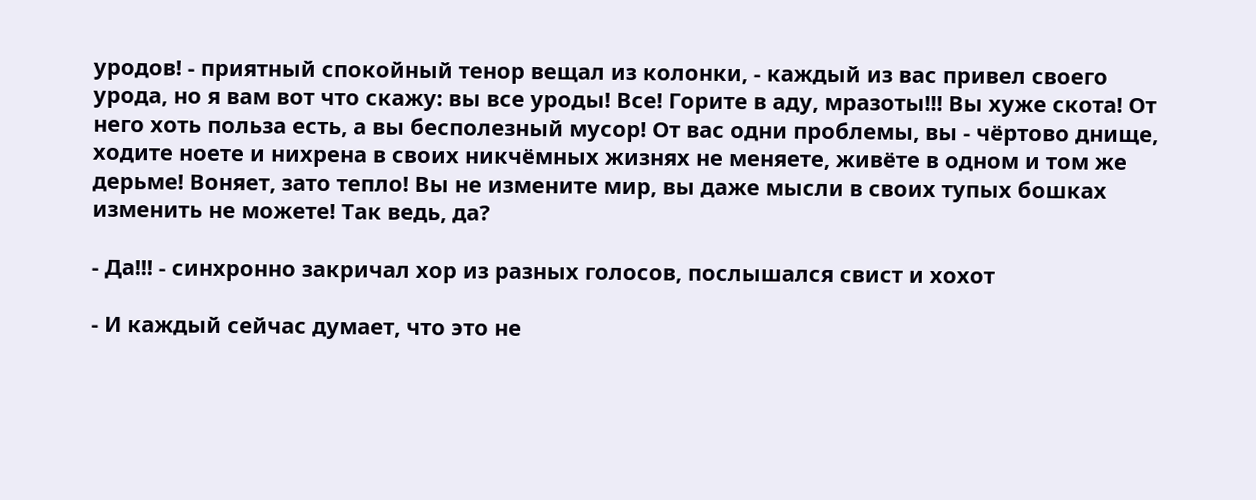уродов! - приятный спокойный тенор вещал из колонки, - каждый из вас привел своего урода, но я вам вот что скажу: вы все уроды! Все! Горите в аду, мразоты!!! Вы хуже скота! От него хоть польза есть, а вы бесполезный мусор! От вас одни проблемы, вы - чёртово днище, ходите ноете и нихрена в своих никчёмных жизнях не меняете, живёте в одном и том же дерьме! Воняет, зато тепло! Вы не измените мир, вы даже мысли в своих тупых бошках изменить не можете! Так ведь, да?

- Да!!! - синхронно закричал хор из разных голосов, послышался свист и хохот

- И каждый сейчас думает, что это не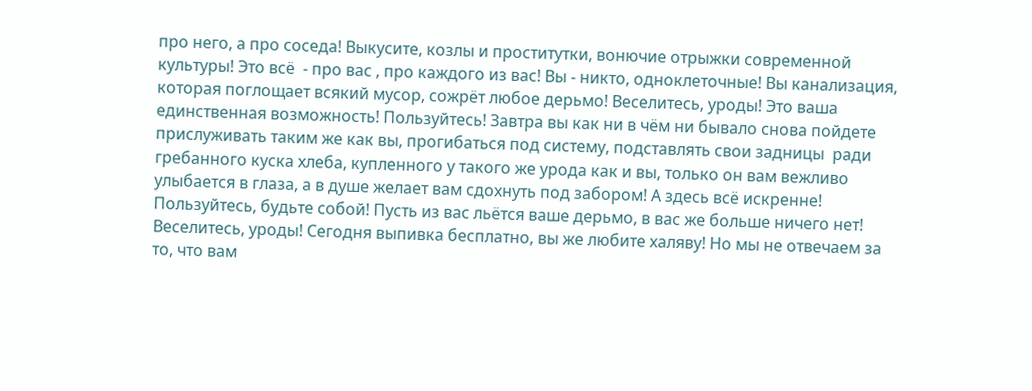про него, а про соседа! Выкусите, козлы и проститутки, вонючие отрыжки современной культуры! Это всё  - про вас , про каждого из вас! Вы - никто, одноклеточные! Вы канализация, которая поглощает всякий мусор, сожрёт любое дерьмо! Веселитесь, уроды! Это ваша единственная возможность! Пользуйтесь! Завтра вы как ни в чём ни бывало снова пойдете прислуживать таким же как вы, прогибаться под систему, подставлять свои задницы  ради гребанного куска хлеба, купленного у такого же урода как и вы, только он вам вежливо улыбается в глаза, а в душе желает вам сдохнуть под забором! А здесь всё искренне! Пользуйтесь, будьте собой! Пусть из вас льётся ваше дерьмо, в вас же больше ничего нет! Веселитесь, уроды! Сегодня выпивка бесплатно, вы же любите халяву! Но мы не отвечаем за то, что вам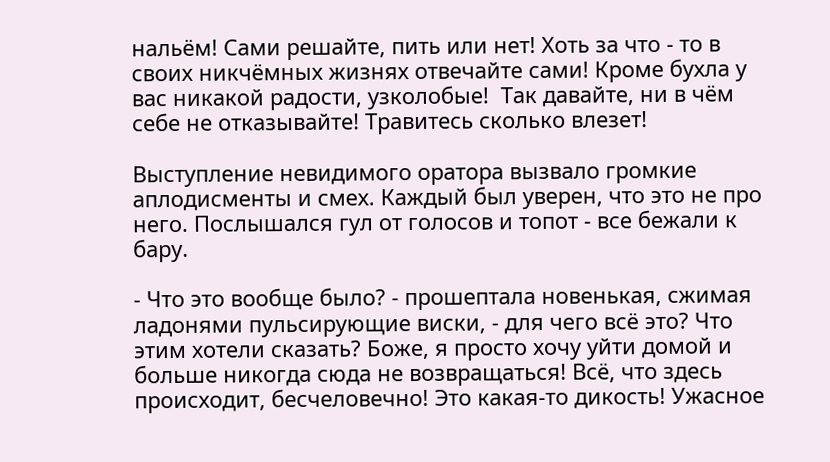нальём! Сами решайте, пить или нет! Хоть за что - то в своих никчёмных жизнях отвечайте сами! Кроме бухла у вас никакой радости, узколобые!  Так давайте, ни в чём себе не отказывайте! Травитесь сколько влезет!

Выступление невидимого оратора вызвало громкие аплодисменты и смех. Каждый был уверен, что это не про него. Послышался гул от голосов и топот - все бежали к бару.

- Что это вообще было? - прошептала новенькая, сжимая ладонями пульсирующие виски, - для чего всё это? Что этим хотели сказать? Боже, я просто хочу уйти домой и больше никогда сюда не возвращаться! Всё, что здесь происходит, бесчеловечно! Это какая-то дикость! Ужасное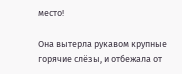место!

Она вытерла рукавом крупные горячие слёзы, и отбежала от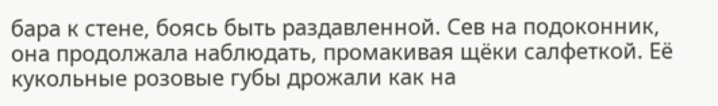бара к стене, боясь быть раздавленной. Сев на подоконник, она продолжала наблюдать, промакивая щёки салфеткой. Её кукольные розовые губы дрожали как на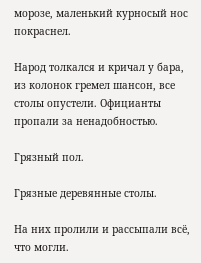морозе, маленький курносый нос покраснел.

Народ толкался и кричал у бара, из колонок гремел шансон, все столы опустели. Официанты пропали за ненадобностью.

Грязный пол.

Грязные деревянные столы.

На них пролили и рассыпали всё, что могли.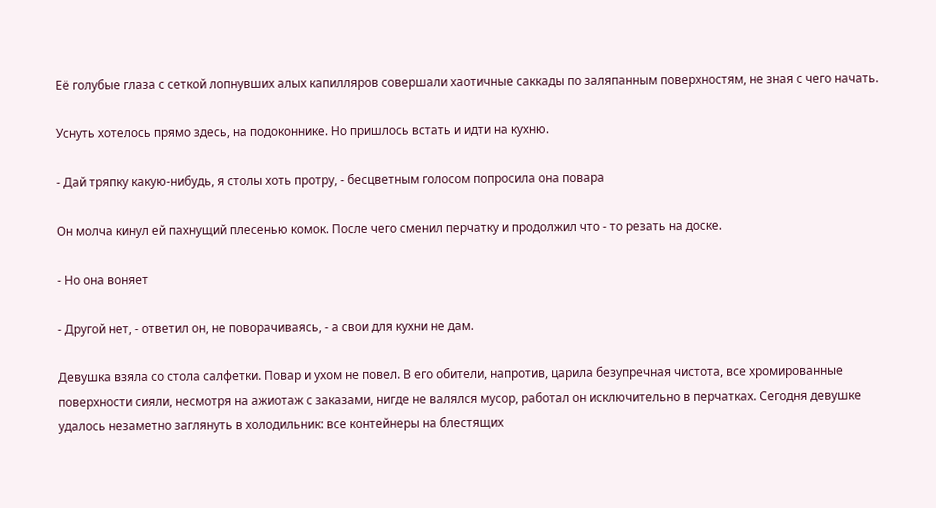Её голубые глаза с сеткой лопнувших алых капилляров совершали хаотичные саккады по заляпанным поверхностям, не зная с чего начать.

Уснуть хотелось прямо здесь, на подоконнике. Но пришлось встать и идти на кухню.

- Дай тряпку какую-нибудь, я столы хоть протру, - бесцветным голосом попросила она повара

Он молча кинул ей пахнущий плесенью комок. После чего сменил перчатку и продолжил что - то резать на доске.

- Но она воняет

- Другой нет, - ответил он, не поворачиваясь, - а свои для кухни не дам.

Девушка взяла со стола салфетки. Повар и ухом не повел. В его обители, напротив, царила безупречная чистота, все хромированные поверхности сияли, несмотря на ажиотаж с заказами, нигде не валялся мусор, работал он исключительно в перчатках. Сегодня девушке удалось незаметно заглянуть в холодильник: все контейнеры на блестящих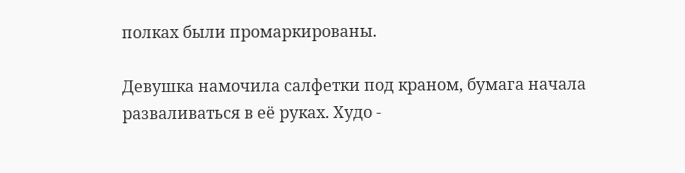полках были промаркированы.

Девушка намочила салфетки под краном, бумага начала разваливаться в её руках. Худо -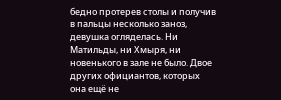бедно протерев столы и получив в пальцы несколько заноз, девушка огляделась. Ни Матильды, ни Хмыря, ни новенького в зале не было. Двое  других официантов, которых она ещё не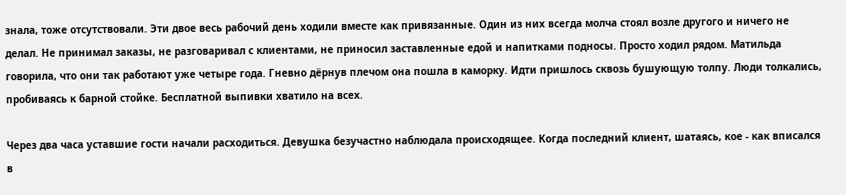знала, тоже отсутствовали. Эти двое весь рабочий день ходили вместе как привязанные. Один из них всегда молча стоял возле другого и ничего не делал. Не принимал заказы, не разговаривал с клиентами, не приносил заставленные едой и напитками подносы. Просто ходил рядом. Матильда говорила, что они так работают уже четыре года. Гневно дёрнув плечом она пошла в каморку. Идти пришлось сквозь бушующую толпу. Люди толкались, пробиваясь к барной стойке. Бесплатной выпивки хватило на всех.

Через два часа уставшие гости начали расходиться. Девушка безучастно наблюдала происходящее. Когда последний клиент, шатаясь, кое - как вписался в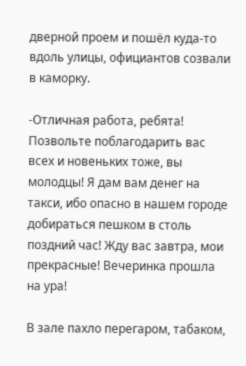дверной проем и пошёл куда-то вдоль улицы, официантов созвали в каморку.

-Отличная работа, ребята! Позвольте поблагодарить вас всех и новеньких тоже, вы молодцы! Я дам вам денег на такси, ибо опасно в нашем городе добираться пешком в столь поздний час! Жду вас завтра, мои прекрасные! Вечеринка прошла на ура!

В зале пахло перегаром, табаком,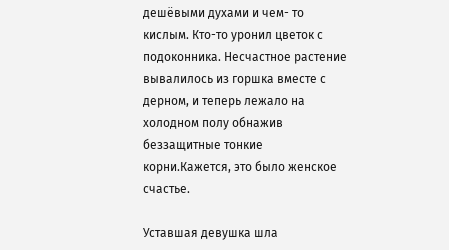дешёвыми духами и чем- то кислым. Кто-то уронил цветок с подоконника. Несчастное растение вывалилось из горшка вместе с дерном, и теперь лежало на холодном полу обнажив беззащитные тонкие корни.Кажется, это было женское счастье.

Уставшая девушка шла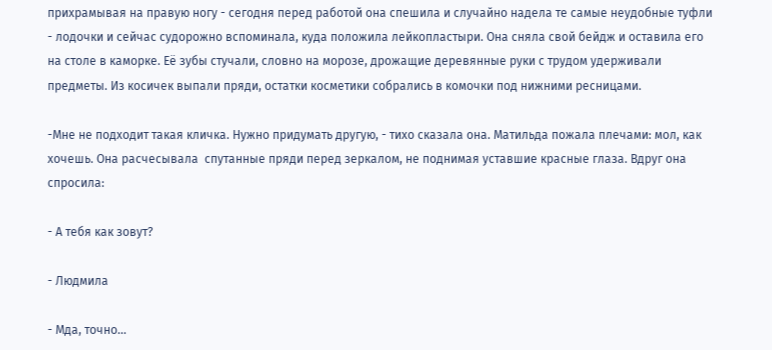прихрамывая на правую ногу - сегодня перед работой она спешила и случайно надела те самые неудобные туфли - лодочки и сейчас судорожно вспоминала, куда положила лейкопластыри. Она сняла свой бейдж и оставила его на столе в каморке. Её зубы стучали, словно на морозе, дрожащие деревянные руки с трудом удерживали предметы. Из косичек выпали пряди, остатки косметики собрались в комочки под нижними ресницами.

-Мне не подходит такая кличка. Нужно придумать другую, - тихо сказала она. Матильда пожала плечами: мол, как хочешь. Она расчесывала  спутанные пряди перед зеркалом, не поднимая уставшие красные глаза. Вдруг она спросила:

- А тебя как зовут?

- Людмила

- Мда, точно...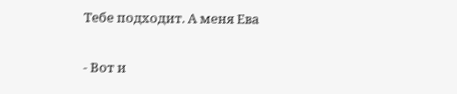Тебе подходит. А меня Ева

- Вот и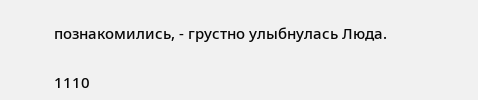познакомились, - грустно улыбнулась Люда.

1110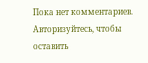Пока нет комментариев. Авторизуйтесь, чтобы оставить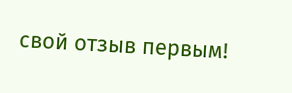свой отзыв первым!